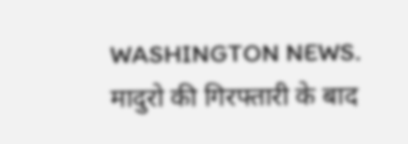WASHINGTON NEWS. मादुरो की गिरफ्तारी के बाद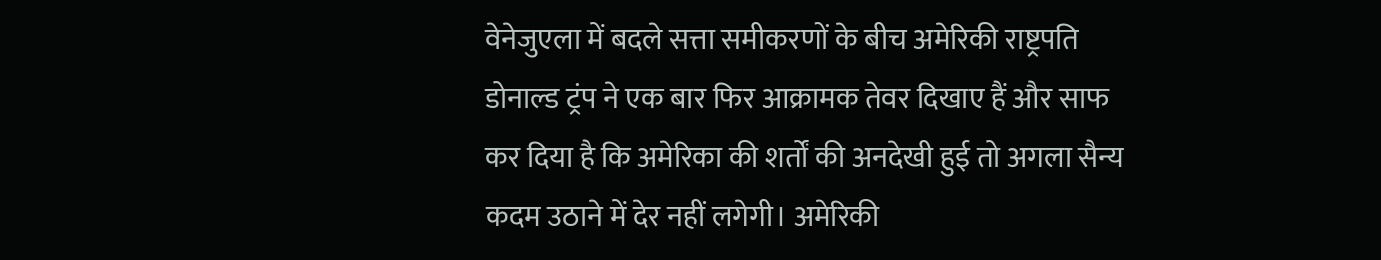वेनेजुएला में बदले सत्ता समीकरणों के बीच अमेरिकी राष्ट्रपति डोनाल्ड ट्रंप ने एक बार फिर आक्रामक तेवर दिखाए हैं और साफ कर दिया है कि अमेरिका की शर्तों की अनदेखी हुई तो अगला सैन्य कदम उठाने में देर नहीं लगेगी। अमेरिकी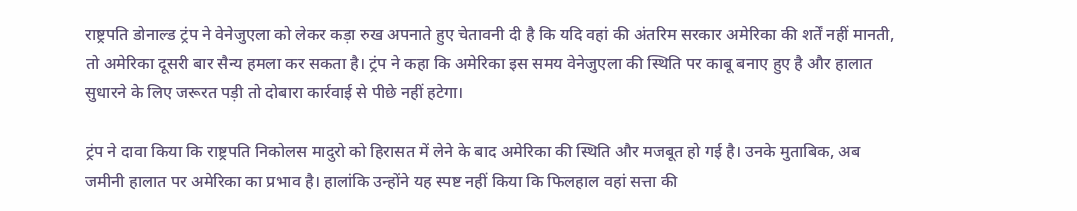राष्ट्रपति डोनाल्ड ट्रंप ने वेनेजुएला को लेकर कड़ा रुख अपनाते हुए चेतावनी दी है कि यदि वहां की अंतरिम सरकार अमेरिका की शर्तें नहीं मानती, तो अमेरिका दूसरी बार सैन्य हमला कर सकता है। ट्रंप ने कहा कि अमेरिका इस समय वेनेजुएला की स्थिति पर काबू बनाए हुए है और हालात सुधारने के लिए जरूरत पड़ी तो दोबारा कार्रवाई से पीछे नहीं हटेगा।

ट्रंप ने दावा किया कि राष्ट्रपति निकोलस मादुरो को हिरासत में लेने के बाद अमेरिका की स्थिति और मजबूत हो गई है। उनके मुताबिक, अब जमीनी हालात पर अमेरिका का प्रभाव है। हालांकि उन्होंने यह स्पष्ट नहीं किया कि फिलहाल वहां सत्ता की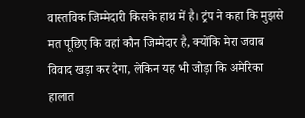वास्तविक जिम्मेदारी किसके हाथ में है। ट्रंप ने कहा कि मुझसे मत पूछिए कि वहां कौन जिम्मेदार है, क्योंकि मेरा जवाब विवाद खड़ा कर देगा, लेकिन यह भी जोड़ा कि अमेरिका हालात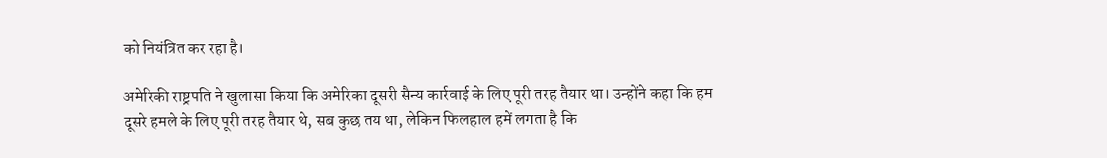को नियंत्रित कर रहा है।

अमेरिकी राष्ट्रपति ने खुलासा किया कि अमेरिका दूसरी सैन्य कार्रवाई के लिए पूरी तरह तैयार था। उन्होंने कहा कि हम दूसरे हमले के लिए पूरी तरह तैयार थे, सब कुछ तय था, लेकिन फिलहाल हमें लगता है कि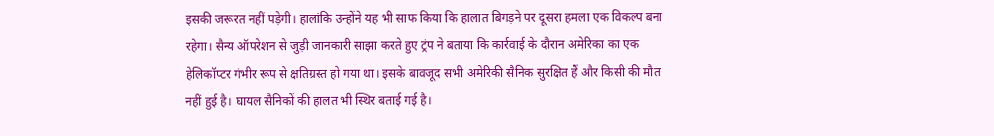इसकी जरूरत नहीं पड़ेगी। हालांकि उन्होंने यह भी साफ किया कि हालात बिगड़ने पर दूसरा हमला एक विकल्प बना रहेगा। सैन्य ऑपरेशन से जुड़ी जानकारी साझा करते हुए ट्रंप ने बताया कि कार्रवाई के दौरान अमेरिका का एक हेलिकॉप्टर गंभीर रूप से क्षतिग्रस्त हो गया था। इसके बावजूद सभी अमेरिकी सैनिक सुरक्षित हैं और किसी की मौत नहीं हुई है। घायल सैनिकों की हालत भी स्थिर बताई गई है।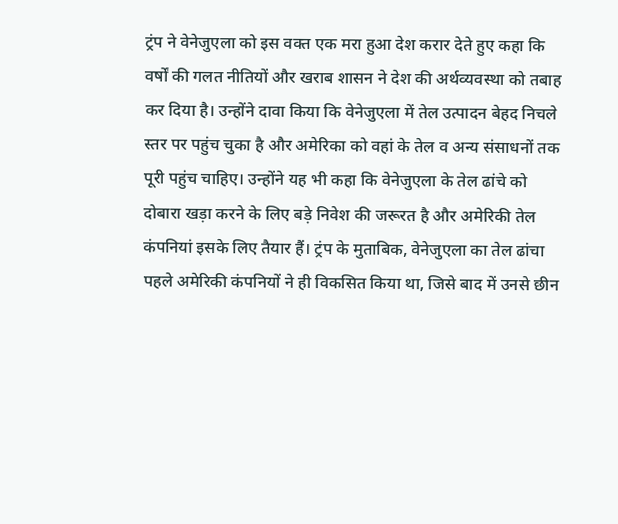ट्रंप ने वेनेजुएला को इस वक्त एक मरा हुआ देश करार देते हुए कहा कि वर्षों की गलत नीतियों और खराब शासन ने देश की अर्थव्यवस्था को तबाह कर दिया है। उन्होंने दावा किया कि वेनेजुएला में तेल उत्पादन बेहद निचले स्तर पर पहुंच चुका है और अमेरिका को वहां के तेल व अन्य संसाधनों तक पूरी पहुंच चाहिए। उन्होंने यह भी कहा कि वेनेजुएला के तेल ढांचे को दोबारा खड़ा करने के लिए बड़े निवेश की जरूरत है और अमेरिकी तेल कंपनियां इसके लिए तैयार हैं। ट्रंप के मुताबिक, वेनेजुएला का तेल ढांचा पहले अमेरिकी कंपनियों ने ही विकसित किया था, जिसे बाद में उनसे छीन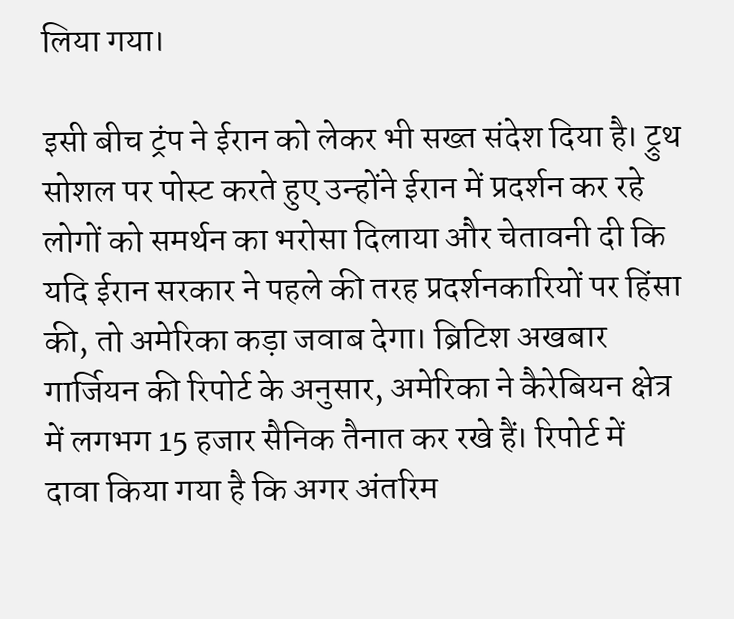लिया गया।

इसी बीच ट्रंप ने ईरान को लेकर भी सख्त संदेश दिया है। ट्रुथ सोशल पर पोस्ट करते हुए उन्होंने ईरान में प्रदर्शन कर रहे लोगों को समर्थन का भरोसा दिलाया और चेतावनी दी कि यदि ईरान सरकार ने पहले की तरह प्रदर्शनकारियों पर हिंसा की, तो अमेरिका कड़ा जवाब देगा। ब्रिटिश अखबार गार्जियन की रिपोर्ट के अनुसार, अमेरिका ने कैरेबियन क्षेत्र में लगभग 15 हजार सैनिक तैनात कर रखे हैं। रिपोर्ट में दावा किया गया है कि अगर अंतरिम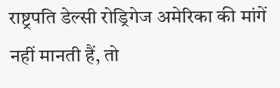राष्ट्रपति डेल्सी रोड्रिगेज अमेरिका की मांगें नहीं मानती हैं, तो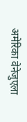अमेरिका वेनेजुएला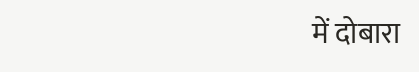में दोबारा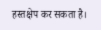हस्तक्षेप कर सकता है।